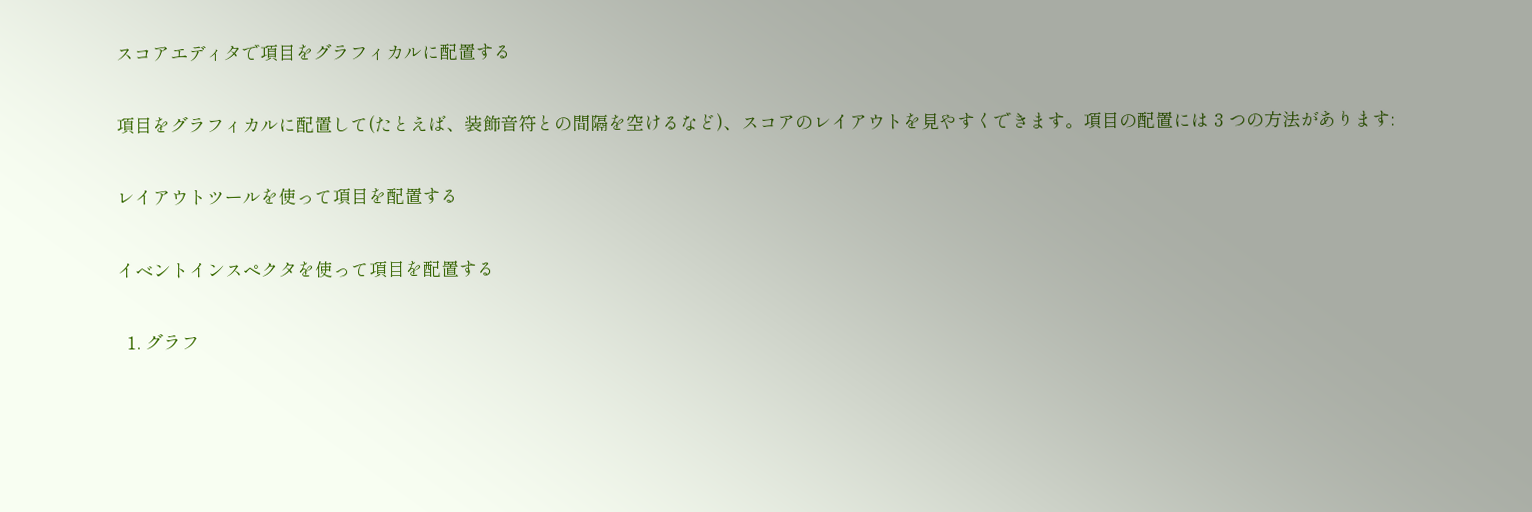スコアエディタで項目をグラフィカルに配置する

項目をグラフィカルに配置して(たとえば、装飾音符との間隔を空けるなど)、スコアのレイアウトを見やすくできます。項目の配置には 3 つの方法があります:

レイアウトツールを使って項目を配置する

イベントインスペクタを使って項目を配置する

  1. グラフ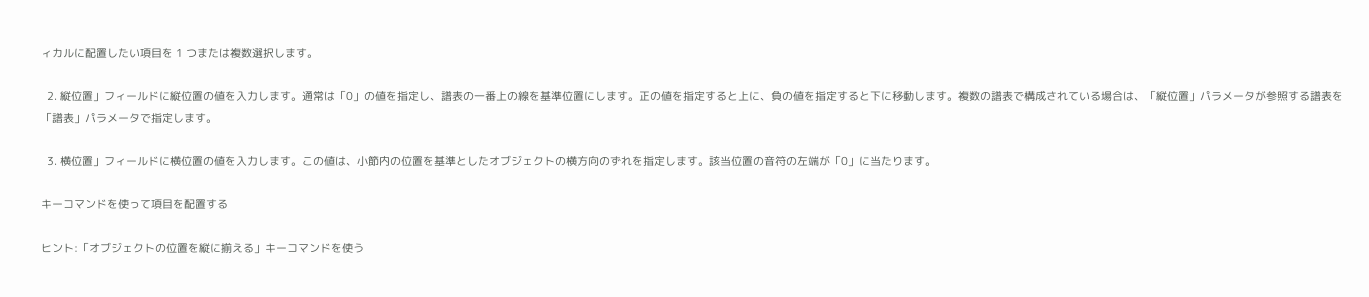ィカルに配置したい項目を 1 つまたは複数選択します。

  2. 縦位置」フィールドに縦位置の値を入力します。通常は「0」の値を指定し、譜表の一番上の線を基準位置にします。正の値を指定すると上に、負の値を指定すると下に移動します。複数の譜表で構成されている場合は、「縦位置」パラメータが参照する譜表を「譜表」パラメータで指定します。

  3. 横位置」フィールドに横位置の値を入力します。この値は、小節内の位置を基準としたオブジェクトの横方向のずれを指定します。該当位置の音符の左端が「0」に当たります。

キーコマンドを使って項目を配置する

ヒント:「オブジェクトの位置を縦に揃える」キーコマンドを使う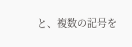と、複数の記号を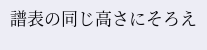譜表の同じ高さにそろえ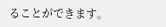ることができます。